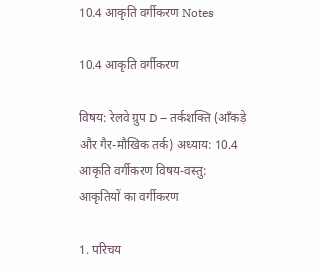10.4 आकृति वर्गीकरण Notes

10.4 आकृति वर्गीकरण

विषय: रेलवे ग्रुप D – तर्कशक्ति (आँकड़े और गैर-मौखिक तर्क) अध्याय: 10.4 आकृति वर्गीकरण विषय-वस्तु: आकृतियों का वर्गीकरण

1. परिचय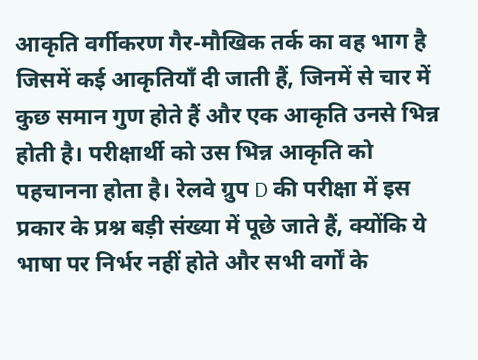आकृति वर्गीकरण गैर-मौखिक तर्क का वह भाग है जिसमें कई आकृतियाँ दी जाती हैं, जिनमें से चार में कुछ समान गुण होते हैं और एक आकृति उनसे भिन्न होती है। परीक्षार्थी को उस भिन्न आकृति को पहचानना होता है। रेलवे ग्रुप D की परीक्षा में इस प्रकार के प्रश्न बड़ी संख्या में पूछे जाते हैं, क्योंकि ये भाषा पर निर्भर नहीं होते और सभी वर्गों के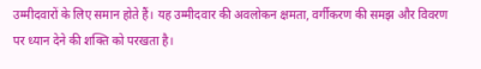उम्मीदवारों के लिए समान होते हैं। यह उम्मीदवार की अवलोकन क्षमता, वर्गीकरण की समझ और विवरण पर ध्यान देने की शक्ति को परखता है।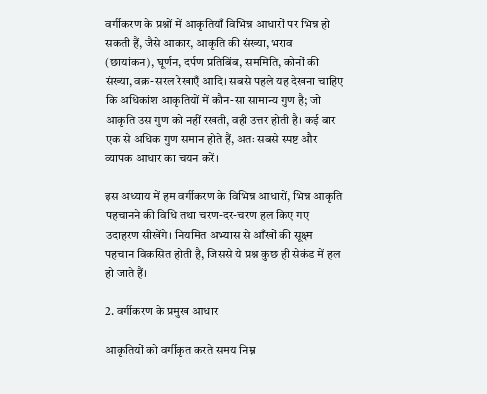वर्गीकरण के प्रश्नों में आकृतियाँ विभिन्न आधारों पर भिन्न हो सकती हैं, जैसे आकार, आकृति की संख्या, भराव (छायांकन), घूर्णन, दर्पण प्रतिबिंब, सममिति, कोनों की संख्या, वक्र-सरल रेखाएँ आदि। सबसे पहले यह देखना चाहिए कि अधिकांश आकृतियों में कौन-सा सामान्य गुण है; जो आकृति उस गुण को नहीं रखती, वही उत्तर होती है। कई बार एक से अधिक गुण समान होते हैं, अतः सबसे स्पष्ट और व्यापक आधार का चयन करें।

इस अध्याय में हम वर्गीकरण के विभिन्न आधारों, भिन्न आकृति पहचानने की विधि तथा चरण-दर-चरण हल किए गए उदाहरण सीखेंगे। नियमित अभ्यास से आँखों की सूक्ष्म पहचान विकसित होती है, जिससे ये प्रश्न कुछ ही सेकंड में हल हो जाते हैं।

2. वर्गीकरण के प्रमुख आधार

आकृतियों को वर्गीकृत करते समय निम्न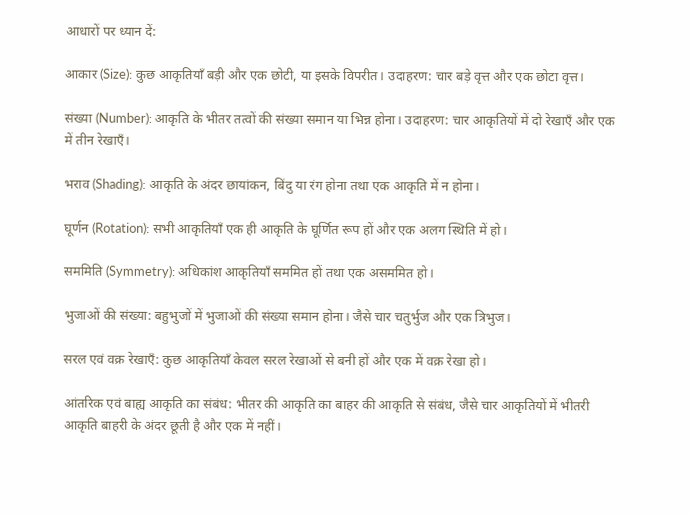आधारों पर ध्यान दें:

आकार (Size): कुछ आकृतियाँ बड़ी और एक छोटी, या इसके विपरीत। उदाहरण: चार बड़े वृत्त और एक छोटा वृत्त।

संख्या (Number): आकृति के भीतर तत्वों की संख्या समान या भिन्न होना। उदाहरण: चार आकृतियों में दो रेखाएँ और एक में तीन रेखाएँ।

भराव (Shading): आकृति के अंदर छायांकन, बिंदु या रंग होना तथा एक आकृति में न होना।

घूर्णन (Rotation): सभी आकृतियाँ एक ही आकृति के घूर्णित रूप हों और एक अलग स्थिति में हो।

सममिति (Symmetry): अधिकांश आकृतियाँ सममित हों तथा एक असममित हो।

भुजाओं की संख्या: बहुभुजों में भुजाओं की संख्या समान होना। जैसे चार चतुर्भुज और एक त्रिभुज।

सरल एवं वक्र रेखाएँ: कुछ आकृतियाँ केवल सरल रेखाओं से बनी हों और एक में वक्र रेखा हो।

आंतरिक एवं बाह्य आकृति का संबंध: भीतर की आकृति का बाहर की आकृति से संबंध, जैसे चार आकृतियों में भीतरी आकृति बाहरी के अंदर छूती है और एक में नहीं।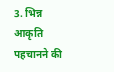3. भिन्न आकृति पहचानने की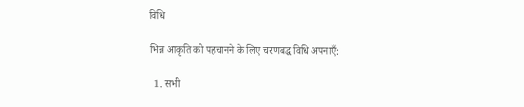विधि

भिन्न आकृति को पहचानने के लिए चरणबद्ध विधि अपनाएँ:

  1. सभी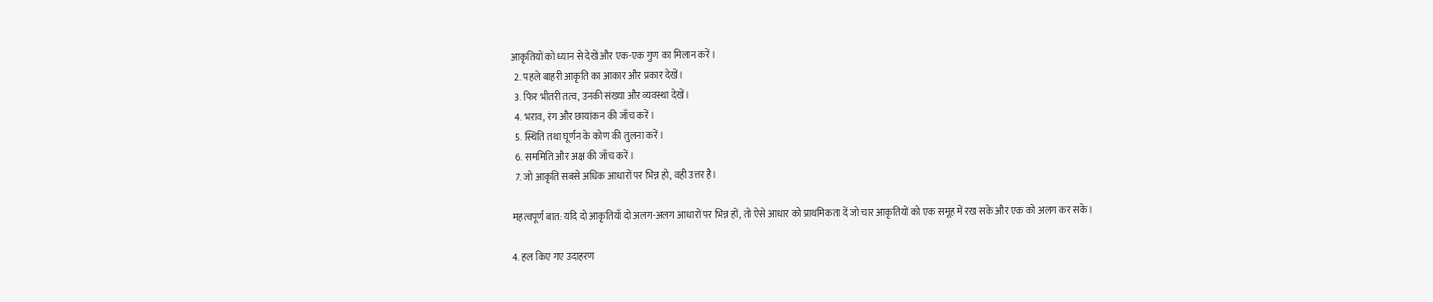आकृतियों को ध्यान से देखें और एक-एक गुण का मिलान करें।
  2. पहले बाहरी आकृति का आकार और प्रकार देखें।
  3. फिर भीतरी तत्व, उनकी संख्या और व्यवस्था देखें।
  4. भराव, रंग और छायांकन की जाँच करें।
  5. स्थिति तथा घूर्णन के कोण की तुलना करें।
  6. सममिति और अक्ष की जाँच करें।
  7. जो आकृति सबसे अधिक आधारों पर भिन्न हो, वही उत्तर है।

महत्वपूर्ण बात: यदि दो आकृतियाँ दो अलग-अलग आधारों पर भिन्न हों, तो ऐसे आधार को प्राथमिकता दें जो चार आकृतियों को एक समूह में रख सके और एक को अलग कर सके।

4. हल किए गए उदाहरण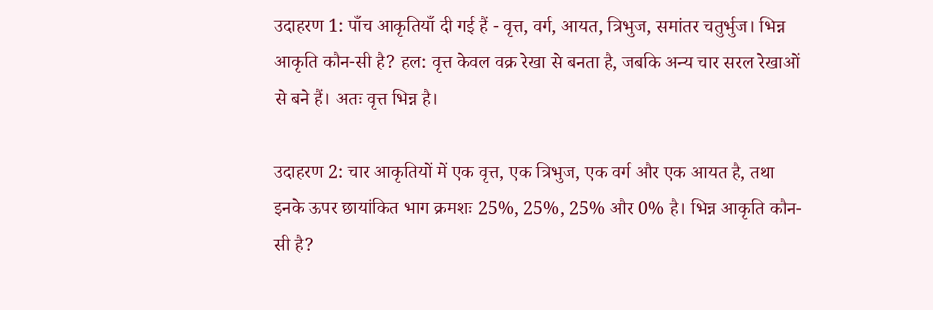उदाहरण 1: पाँच आकृतियाँ दी गई हैं - वृत्त, वर्ग, आयत, त्रिभुज, समांतर चतुर्भुज। भिन्न आकृति कौन-सी है? हल: वृत्त केवल वक्र रेखा से बनता है, जबकि अन्य चार सरल रेखाओं से बने हैं। अतः वृत्त भिन्न है।

उदाहरण 2: चार आकृतियों में एक वृत्त, एक त्रिभुज, एक वर्ग और एक आयत है, तथा इनके ऊपर छायांकित भाग क्रमशः 25%, 25%, 25% और 0% है। भिन्न आकृति कौन-सी है?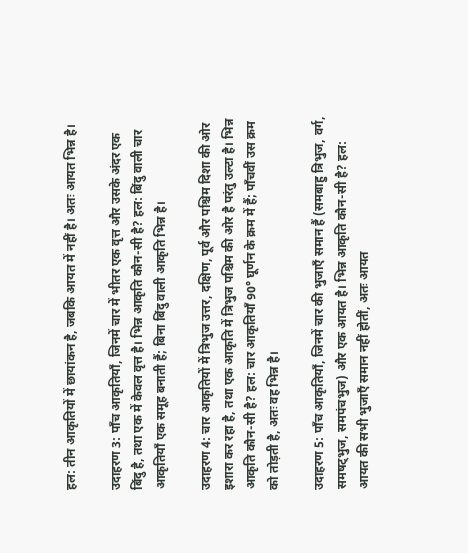हल: तीन आकृतियों में छायांकन है, जबकि आयत में नहीं है। अतः आयत भिन्न है।

उदाहरण 3: पाँच आकृतियाँ, जिनमें चार में भीतर एक वृत्त और उसके अंदर एक बिंदु है, तथा एक में केवल वृत्त है। भिन्न आकृति कौन-सी है? हल: बिंदु वाली चार आकृतियाँ एक समूह बनाती हैं; बिना बिंदु वाली आकृति भिन्न है।

उदाहरण 4: चार आकृतियों में त्रिभुज उत्तर, दक्षिण, पूर्व और पश्चिम दिशा की ओर इशारा कर रहा है, तथा एक आकृति में त्रिभुज पश्चिम की ओर है परंतु उल्टा है। भिन्न आकृति कौन-सी है? हल: चार आकृतियाँ 90° घूर्णन के क्रम में हैं; पाँचवीं उस क्रम को तोड़ती है, अतः वह भिन्न है।

उदाहरण 5: पाँच आकृतियाँ, जिनमें चार की भुजाएँ समान हैं (समबाहु त्रिभुज, वर्ग, समषट्भुज, समपंचभुज) और एक आयत है। भिन्न आकृति कौन-सी है? हल: आयत की सभी भुजाएँ समान नहीं होतीं, अतः आयत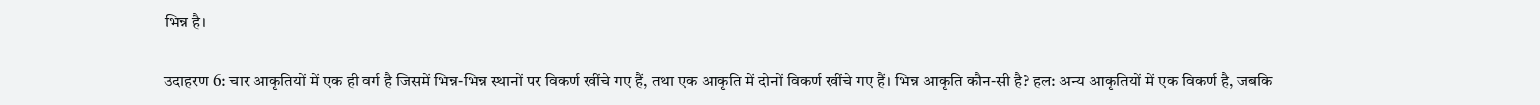भिन्न है।

उदाहरण 6: चार आकृतियों में एक ही वर्ग है जिसमें भिन्न-भिन्न स्थानों पर विकर्ण खींचे गए हैं, तथा एक आकृति में दोनों विकर्ण खींचे गए हैं। भिन्न आकृति कौन-सी है? हल: अन्य आकृतियों में एक विकर्ण है, जबकि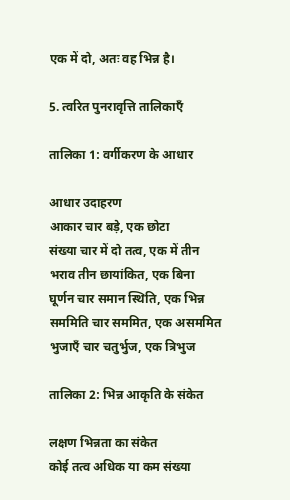एक में दो, अतः वह भिन्न है।

5. त्वरित पुनरावृत्ति तालिकाएँ

तालिका 1: वर्गीकरण के आधार

आधार उदाहरण
आकार चार बड़े, एक छोटा
संख्या चार में दो तत्व, एक में तीन
भराव तीन छायांकित, एक बिना
घूर्णन चार समान स्थिति, एक भिन्न
सममिति चार सममित, एक असममित
भुजाएँ चार चतुर्भुज, एक त्रिभुज

तालिका 2: भिन्न आकृति के संकेत

लक्षण भिन्नता का संकेत
कोई तत्व अधिक या कम संख्या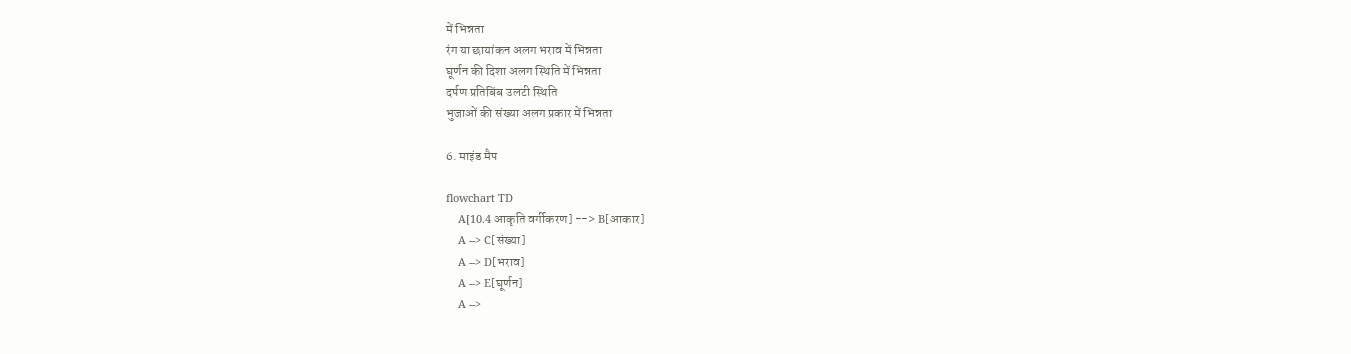में भिन्नता
रंग या छायांकन अलग भराव में भिन्नता
घूर्णन की दिशा अलग स्थिति में भिन्नता
दर्पण प्रतिबिंब उलटी स्थिति
भुजाओं की संख्या अलग प्रकार में भिन्नता

6. माइंड मैप

flowchart TD
    A[10.4 आकृति वर्गीकरण] --> B[आकार]
    A --> C[संख्या]
    A --> D[भराव]
    A --> E[घूर्णन]
    A -->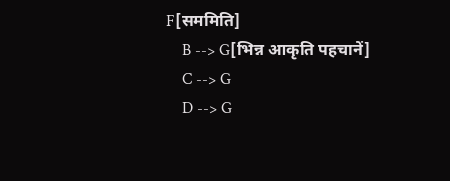F[सममिति]
    B --> G[भिन्न आकृति पहचानें]
    C --> G
    D --> G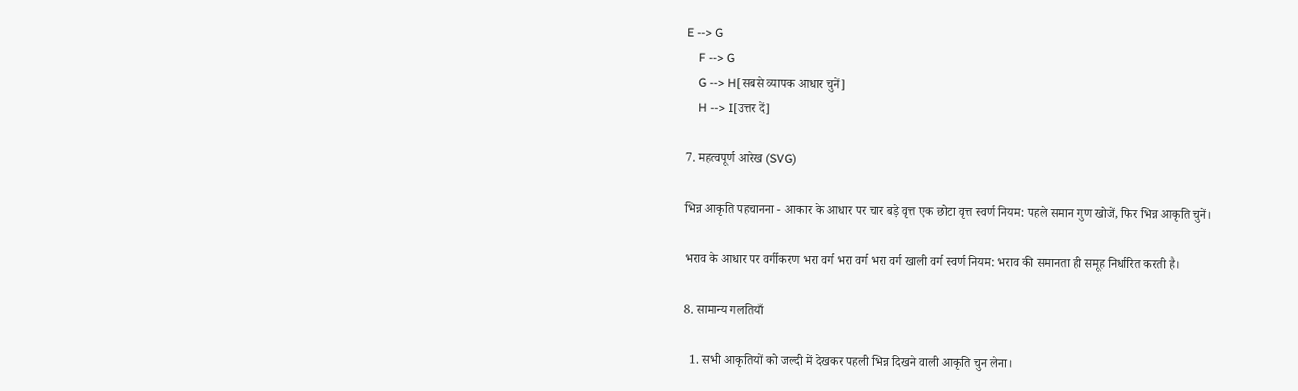E --> G
    F --> G
    G --> H[सबसे व्यापक आधार चुनें]
    H --> I[उत्तर दें]

7. महत्वपूर्ण आरेख (SVG)

भिन्न आकृति पहचानना - आकार के आधार पर चार बड़े वृत्त एक छोटा वृत्त स्वर्ण नियम: पहले समान गुण खोजें, फिर भिन्न आकृति चुनें।

भराव के आधार पर वर्गीकरण भरा वर्ग भरा वर्ग भरा वर्ग खाली वर्ग स्वर्ण नियम: भराव की समानता ही समूह निर्धारित करती है।

8. सामान्य गलतियाँ

  1. सभी आकृतियों को जल्दी में देखकर पहली भिन्न दिखने वाली आकृति चुन लेना।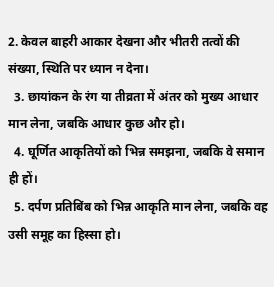2. केवल बाहरी आकार देखना और भीतरी तत्वों की संख्या, स्थिति पर ध्यान न देना।
  3. छायांकन के रंग या तीव्रता में अंतर को मुख्य आधार मान लेना, जबकि आधार कुछ और हो।
  4. घूर्णित आकृतियों को भिन्न समझना, जबकि वे समान ही हों।
  5. दर्पण प्रतिबिंब को भिन्न आकृति मान लेना, जबकि वह उसी समूह का हिस्सा हो।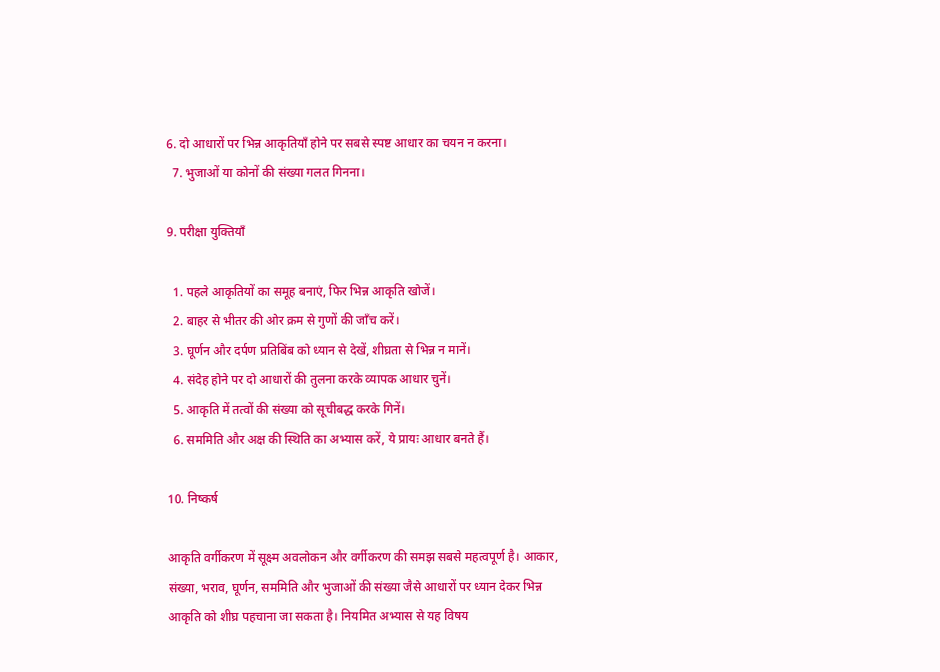6. दो आधारों पर भिन्न आकृतियाँ होने पर सबसे स्पष्ट आधार का चयन न करना।
  7. भुजाओं या कोनों की संख्या गलत गिनना।

9. परीक्षा युक्तियाँ

  1. पहले आकृतियों का समूह बनाएं, फिर भिन्न आकृति खोजें।
  2. बाहर से भीतर की ओर क्रम से गुणों की जाँच करें।
  3. घूर्णन और दर्पण प्रतिबिंब को ध्यान से देखें, शीघ्रता से भिन्न न मानें।
  4. संदेह होने पर दो आधारों की तुलना करके व्यापक आधार चुनें।
  5. आकृति में तत्वों की संख्या को सूचीबद्ध करके गिनें।
  6. सममिति और अक्ष की स्थिति का अभ्यास करें, ये प्रायः आधार बनते हैं।

10. निष्कर्ष

आकृति वर्गीकरण में सूक्ष्म अवलोकन और वर्गीकरण की समझ सबसे महत्वपूर्ण है। आकार, संख्या, भराव, घूर्णन, सममिति और भुजाओं की संख्या जैसे आधारों पर ध्यान देकर भिन्न आकृति को शीघ्र पहचाना जा सकता है। नियमित अभ्यास से यह विषय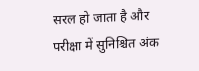सरल हो जाता है और परीक्षा में सुनिश्चित अंक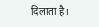दिलाता है।